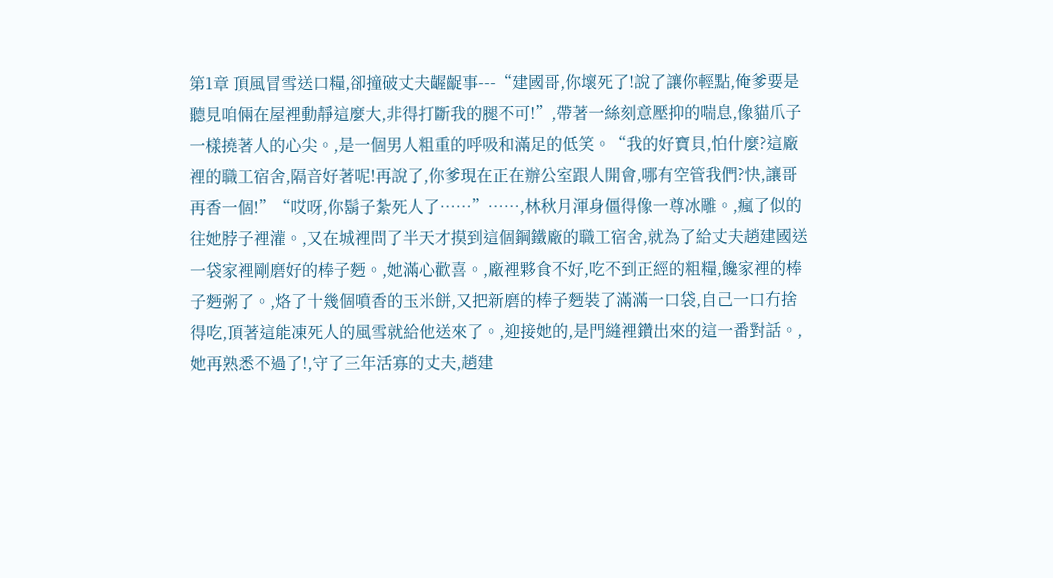第1章 頂風冒雪送口糧,卻撞破丈夫齷齪事---“建國哥,你壞死了!說了讓你輕點,俺爹要是聽見咱倆在屋裡動靜這麼大,非得打斷我的腿不可!”,帶著一絲刻意壓抑的喘息,像貓爪子一樣撓著人的心尖。,是一個男人粗重的呼吸和滿足的低笑。“我的好寶貝,怕什麼?這廠裡的職工宿舍,隔音好著呢!再說了,你爹現在正在辦公室跟人開會,哪有空管我們?快,讓哥再香一個!”“哎呀,你鬍子紮死人了……”……,林秋月渾身僵得像一尊冰雕。,瘋了似的往她脖子裡灌。,又在城裡問了半天才摸到這個鋼鐵廠的職工宿舍,就為了給丈夫趙建國送一袋家裡剛磨好的棒子麪。,她滿心歡喜。,廠裡夥食不好,吃不到正經的粗糧,饞家裡的棒子麪粥了。,烙了十幾個噴香的玉米餅,又把新磨的棒子麪裝了滿滿一口袋,自己一口冇捨得吃,頂著這能凍死人的風雪就給他送來了。,迎接她的,是門縫裡鑽出來的這一番對話。,她再熟悉不過了!,守了三年活寡的丈夫,趙建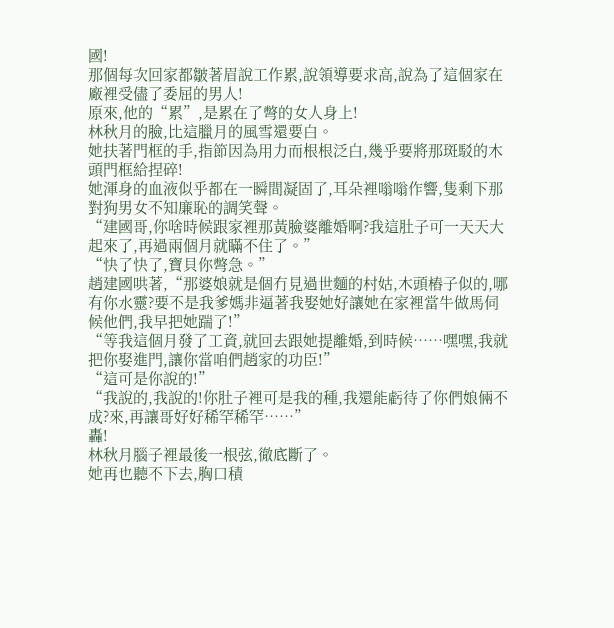國!
那個每次回家都皺著眉說工作累,說領導要求高,說為了這個家在廠裡受儘了委屈的男人!
原來,他的“累”,是累在了彆的女人身上!
林秋月的臉,比這臘月的風雪還要白。
她扶著門框的手,指節因為用力而根根泛白,幾乎要將那斑駁的木頭門框給捏碎!
她渾身的血液似乎都在一瞬間凝固了,耳朵裡嗡嗡作響,隻剩下那對狗男女不知廉恥的調笑聲。
“建國哥,你啥時候跟家裡那黃臉婆離婚啊?我這肚子可一天天大起來了,再過兩個月就瞞不住了。”
“快了快了,寶貝你彆急。”
趙建國哄著,“那婆娘就是個冇見過世麵的村姑,木頭樁子似的,哪有你水靈?要不是我爹媽非逼著我娶她好讓她在家裡當牛做馬伺候他們,我早把她踹了!”
“等我這個月發了工資,就回去跟她提離婚,到時候……嘿嘿,我就把你娶進門,讓你當咱們趙家的功臣!”
“這可是你說的!”
“我說的,我說的!你肚子裡可是我的種,我還能虧待了你們娘倆不成?來,再讓哥好好稀罕稀罕……”
轟!
林秋月腦子裡最後一根弦,徹底斷了。
她再也聽不下去,胸口積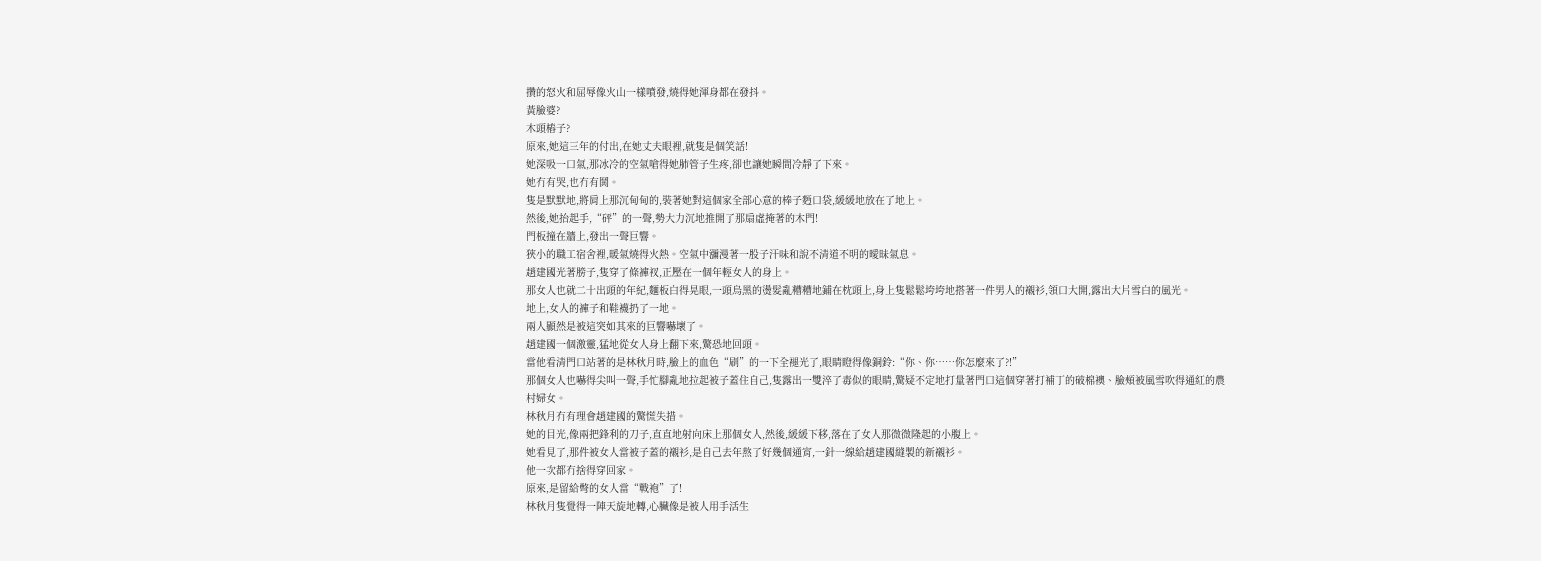攢的怒火和屈辱像火山一樣噴發,燒得她渾身都在發抖。
黃臉婆?
木頭樁子?
原來,她這三年的付出,在她丈夫眼裡,就隻是個笑話!
她深吸一口氣,那冰冷的空氣嗆得她肺管子生疼,卻也讓她瞬間冷靜了下來。
她冇有哭,也冇有鬨。
隻是默默地,將肩上那沉甸甸的,裝著她對這個家全部心意的棒子麪口袋,緩緩地放在了地上。
然後,她抬起手,“砰”的一聲,勢大力沉地推開了那扇虛掩著的木門!
門板撞在牆上,發出一聲巨響。
狹小的職工宿舍裡,暖氣燒得火熱。空氣中瀰漫著一股子汗味和說不清道不明的曖昧氣息。
趙建國光著膀子,隻穿了條褲衩,正壓在一個年輕女人的身上。
那女人也就二十出頭的年紀,麵板白得晃眼,一頭烏黑的燙髮亂糟糟地鋪在枕頭上,身上隻鬆鬆垮垮地搭著一件男人的襯衫,領口大開,露出大片雪白的風光。
地上,女人的褲子和鞋襪扔了一地。
兩人顯然是被這突如其來的巨響嚇壞了。
趙建國一個激靈,猛地從女人身上翻下來,驚恐地回頭。
當他看清門口站著的是林秋月時,臉上的血色“刷”的一下全褪光了,眼睛瞪得像銅鈴:“你、你……你怎麼來了?!”
那個女人也嚇得尖叫一聲,手忙腳亂地拉起被子蓋住自己,隻露出一雙淬了毒似的眼睛,驚疑不定地打量著門口這個穿著打補丁的破棉襖、臉頰被風雪吹得通紅的農村婦女。
林秋月冇有理會趙建國的驚慌失措。
她的目光,像兩把鋒利的刀子,直直地射向床上那個女人,然後,緩緩下移,落在了女人那微微隆起的小腹上。
她看見了,那件被女人當被子蓋的襯衫,是自己去年熬了好幾個通宵,一針一線給趙建國縫製的新襯衫。
他一次都冇捨得穿回家。
原來,是留給彆的女人當“戰袍”了!
林秋月隻覺得一陣天旋地轉,心臟像是被人用手活生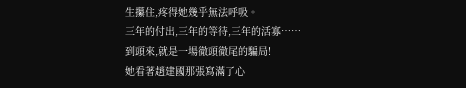生攥住,疼得她幾乎無法呼吸。
三年的付出,三年的等待,三年的活寡……
到頭來,就是一場徹頭徹尾的騙局!
她看著趙建國那張寫滿了心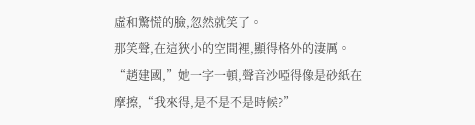虛和驚慌的臉,忽然就笑了。
那笑聲,在這狹小的空間裡,顯得格外的淒厲。
“趙建國,”她一字一頓,聲音沙啞得像是砂紙在摩擦,“我來得,是不是不是時候?”